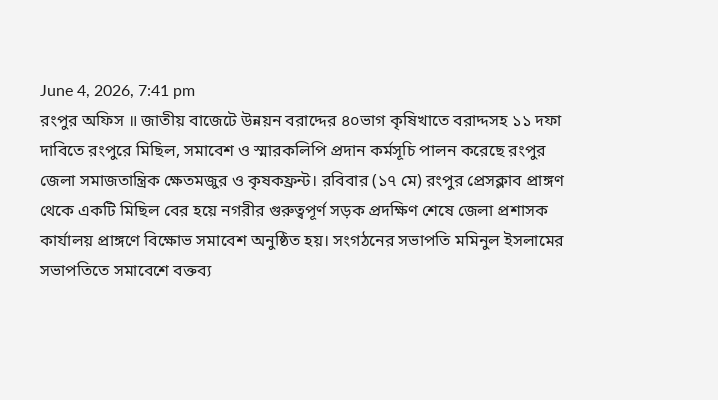June 4, 2026, 7:41 pm
রংপুর অফিস ॥ জাতীয় বাজেটে উন্নয়ন বরাদ্দের ৪০ভাগ কৃষিখাতে বরাদ্দসহ ১১ দফা দাবিতে রংপুরে মিছিল, সমাবেশ ও স্মারকলিপি প্রদান কর্মসূচি পালন করেছে রংপুর জেলা সমাজতান্ত্রিক ক্ষেতমজুর ও কৃষকফ্রন্ট। রবিবার (১৭ মে) রংপুর প্রেসক্লাব প্রাঙ্গণ থেকে একটি মিছিল বের হয়ে নগরীর গুরুত্বপূর্ণ সড়ক প্রদক্ষিণ শেষে জেলা প্রশাসক কার্যালয় প্রাঙ্গণে বিক্ষোভ সমাবেশ অনুষ্ঠিত হয়। সংগঠনের সভাপতি মমিনুল ইসলামের সভাপতিতে সমাবেশে বক্তব্য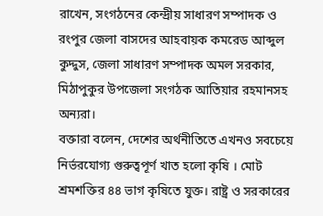রাখেন, সংগঠনের কেন্দ্রীয় সাধারণ সম্পাদক ও রংপুর জেলা বাসদের আহবায়ক কমরেড আব্দুল কুদ্দুস, জেলা সাধারণ সম্পাদক অমল সরকার, মিঠাপুকুর উপজেলা সংগঠক আতিয়ার রহমানসহ অন্যরা।
বক্তারা বলেন, দেশের অর্থনীতিতে এখনও সবচেয়ে নির্ভরযোগ্য গুরুত্বপূর্ণ খাত হলো কৃষি । মোট শ্রমশক্তির ৪৪ ভাগ কৃষিতে যুক্ত। রাষ্ট্র ও সরকারের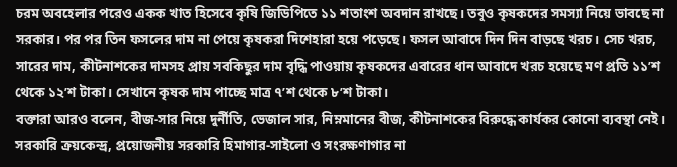চরম অবহেলার পরেও একক খাত হিসেবে কৃষি জিডিপিতে ১১ শতাংশ অবদান রাখছে। তবুও কৃষকদের সমস্যা নিয়ে ভাবছে না সরকার। পর পর তিন ফসলের দাম না পেয়ে কৃষকরা দিশেহারা হয়ে পড়েছে। ফসল আবাদে দিন দিন বাড়ছে খরচ। সেচ খরচ, সারের দাম, কীটনাশকের দামসহ প্রায় সবকিছুর দাম বৃদ্ধি পাওয়ায় কৃষকদের এবারের ধান আবাদে খরচ হয়েছে মণ প্রতি ১১’শ থেকে ১২’শ টাকা। সেখানে কৃষক দাম পাচ্ছে মাত্র ৭’শ থেকে ৮’শ টাকা।
বক্তারা আরও বলেন, বীজ-সার নিয়ে দুর্নীতি, ভেজাল সার, নিম্নমানের বীজ, কীটনাশকের বিরুদ্ধে কার্যকর কোনো ব্যবস্থা নেই। সরকারি ক্রয়কেন্দ্র, প্রয়োজনীয় সরকারি হিমাগার-সাইলো ও সংরক্ষণাগার না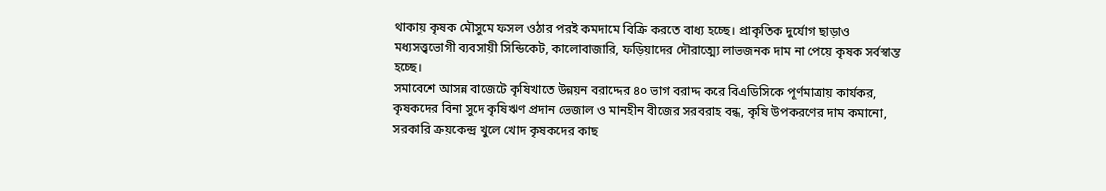থাকায় কৃষক মৌসুমে ফসল ওঠার পরই কমদামে বিক্রি করতে বাধ্য হচ্ছে। প্রাকৃতিক দুর্যোগ ছাড়াও মধ্যসত্ত্বভোগী ব্যবসায়ী সিন্ডিকেট, কালোবাজারি, ফড়িয়াদের দৌরাত্ম্যে লাভজনক দাম না পেয়ে কৃষক সর্বস্বান্ত হচ্ছে।
সমাবেশে আসন্ন বাজেটে কৃষিখাতে উন্নয়ন বরাদ্দের ৪০ ভাগ বরাদ্দ করে বিএডিসিকে পূর্ণমাত্রায় কার্যকর, কৃষকদের বিনা সুদে কৃষিঋণ প্রদান ভেজাল ও মানহীন বীজের সরবরাহ বন্ধ, কৃষি উপকরণের দাম কমানো, সরকারি ক্রয়কেন্দ্র খুলে খোদ কৃষকদের কাছ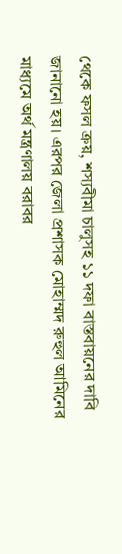থেকে ফসল ক্রয়, শস্যবীমা চালুসহ ১১ দফা বাস্তবায়নের দাবি জানানো হয়। এরপর জেলা প্রশাসক মোহাম্মদ রুহুল আমিনের মাধ্যমে অর্থ মন্ত্রণালয় বরাবর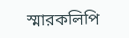স্মারকলিপি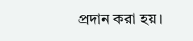প্রদান করা হয়।